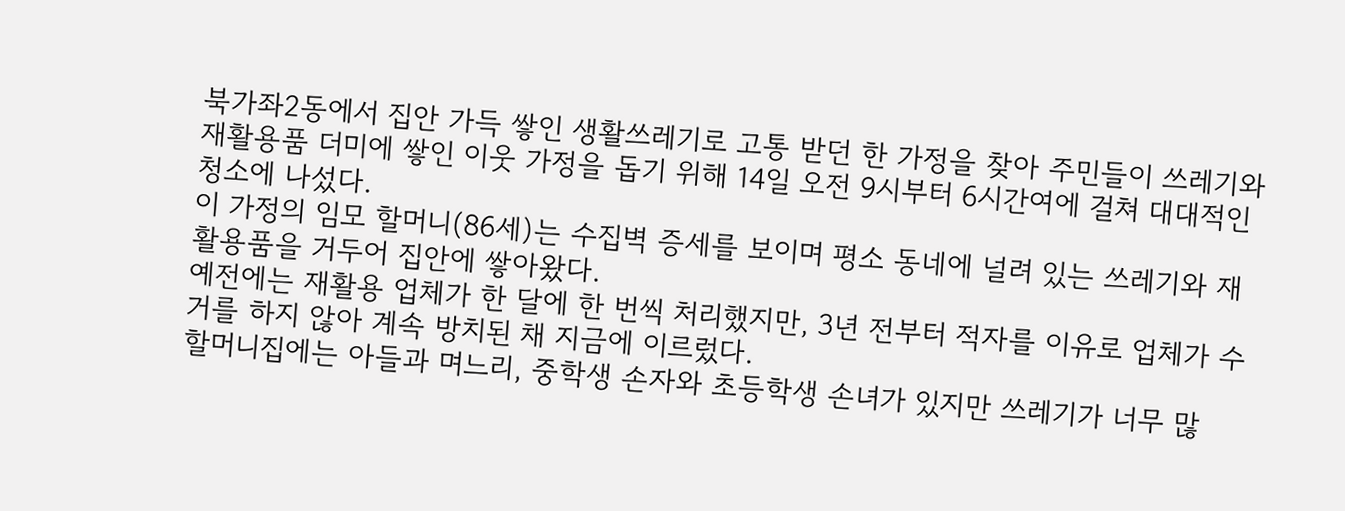북가좌2동에서 집안 가득 쌓인 생활쓰레기로 고통 받던 한 가정을 찾아 주민들이 쓰레기와 재활용품 더미에 쌓인 이웃 가정을 돕기 위해 14일 오전 9시부터 6시간여에 걸쳐 대대적인 청소에 나섰다.
이 가정의 임모 할머니(86세)는 수집벽 증세를 보이며 평소 동네에 널려 있는 쓰레기와 재활용품을 거두어 집안에 쌓아왔다.
예전에는 재활용 업체가 한 달에 한 번씩 처리했지만, 3년 전부터 적자를 이유로 업체가 수거를 하지 않아 계속 방치된 채 지금에 이르렀다.
할머니집에는 아들과 며느리, 중학생 손자와 초등학생 손녀가 있지만 쓰레기가 너무 많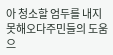아 청소할 엄두를 내지 못해오다주민들의 도움으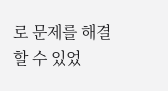로 문제를 해결할 수 있었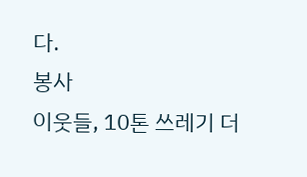다.
봉사
이웃들, 10톤 쓰레기 더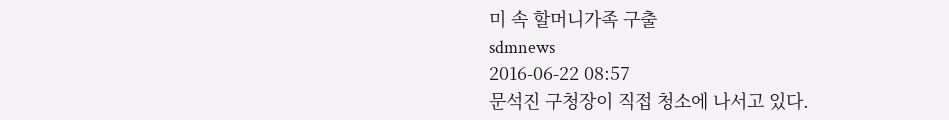미 속 할머니가족 구출
sdmnews
2016-06-22 08:57
문석진 구청장이 직접 청소에 나서고 있다.